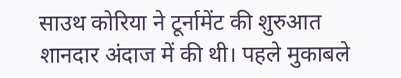साउथ कोरिया ने टूर्नामेंट की शुरुआत शानदार अंदाज में की थी। पहले मुकाबले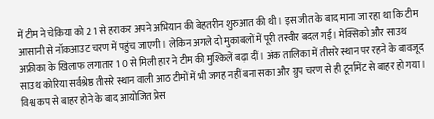में टीम ने चेकिया को 2 1 से हराकर अपने अभियान की बेहतरीन शुरुआत की थी। इस जीत के बाद माना जा रहा था कि टीम आसानी से नॉकआउट चरण में पहुंच जाएगी। लेकिन अगले दो मुकाबलों में पूरी तस्वीर बदल गई। मेक्सिको और साउथ अफ्रीका के खिलाफ लगातार 1 0 से मिली हार ने टीम की मुश्किलें बढ़ा दीं। अंक तालिका में तीसरे स्थान पर रहने के बावजूद साउथ कोरिया सर्वश्रेष्ठ तीसरे स्थान वाली आठ टीमों में भी जगह नहीं बना सका और ग्रुप चरण से ही टूर्नामेंट से बाहर हो गया।
विश्व कप से बाहर होने के बाद आयोजित प्रेस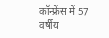कॉन्फ्रेंस में 57 वर्षीय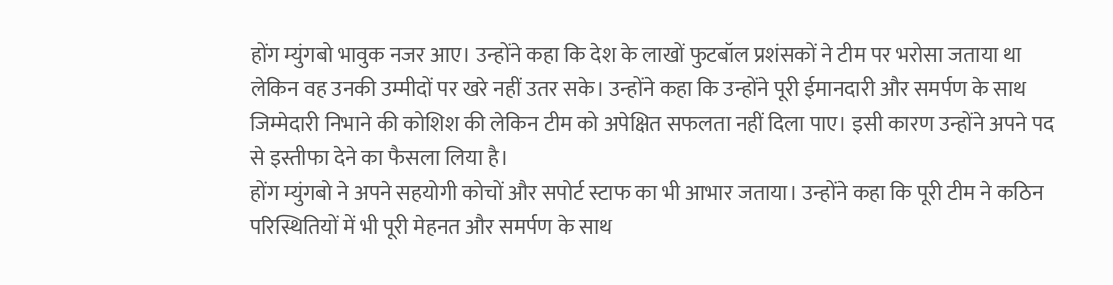होंग म्युंगबो भावुक नजर आए। उन्होंने कहा कि देश के लाखों फुटबॉल प्रशंसकों ने टीम पर भरोसा जताया था लेकिन वह उनकी उम्मीदों पर खरे नहीं उतर सके। उन्होंने कहा कि उन्होंने पूरी ईमानदारी और समर्पण के साथ जिम्मेदारी निभाने की कोशिश की लेकिन टीम को अपेक्षित सफलता नहीं दिला पाए। इसी कारण उन्होंने अपने पद से इस्तीफा देने का फैसला लिया है।
होंग म्युंगबो ने अपने सहयोगी कोचों और सपोर्ट स्टाफ का भी आभार जताया। उन्होंने कहा कि पूरी टीम ने कठिन परिस्थितियों में भी पूरी मेहनत और समर्पण के साथ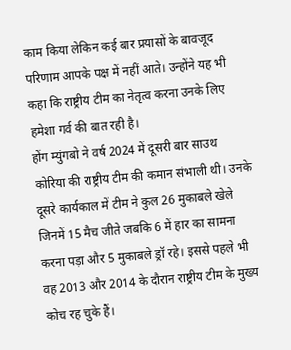काम किया लेकिन कई बार प्रयासों के बावजूद परिणाम आपके पक्ष में नहीं आते। उन्होंने यह भी कहा कि राष्ट्रीय टीम का नेतृत्व करना उनके लिए हमेशा गर्व की बात रही है।
होंग म्युंगबो ने वर्ष 2024 में दूसरी बार साउथ कोरिया की राष्ट्रीय टीम की कमान संभाली थी। उनके दूसरे कार्यकाल में टीम ने कुल 26 मुकाबले खेले जिनमें 15 मैच जीते जबकि 6 में हार का सामना करना पड़ा और 5 मुकाबले ड्रॉ रहे। इससे पहले भी वह 2013 और 2014 के दौरान राष्ट्रीय टीम के मुख्य कोच रह चुके हैं।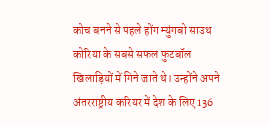कोच बनने से पहले होंग म्युंगबो साउथ कोरिया के सबसे सफल फुटबॉल खिलाड़ियों में गिने जाते थे। उन्होंने अपने अंतरराष्ट्रीय करियर में देश के लिए 136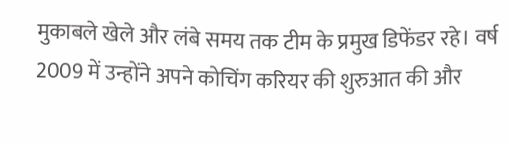मुकाबले खेले और लंबे समय तक टीम के प्रमुख डिफेंडर रहे। वर्ष 2009 में उन्होंने अपने कोचिंग करियर की शुरुआत की और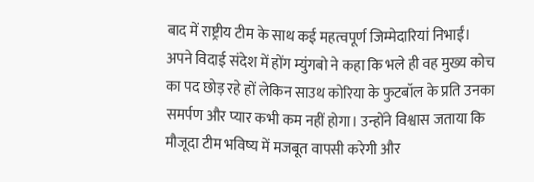बाद में राष्ट्रीय टीम के साथ कई महत्वपूर्ण जिम्मेदारियां निभाईं।
अपने विदाई संदेश में होंग म्युंगबो ने कहा कि भले ही वह मुख्य कोच का पद छोड़ रहे हों लेकिन साउथ कोरिया के फुटबॉल के प्रति उनका समर्पण और प्यार कभी कम नहीं होगा। उन्होंने विश्वास जताया कि मौजूदा टीम भविष्य में मजबूत वापसी करेगी और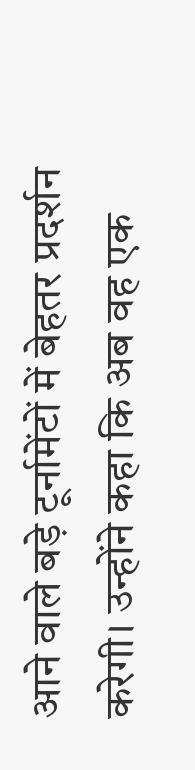आने वाले बड़े टूर्नामेंटों में बेहतर प्रदर्शन करेगी। उन्होंने कहा कि अब वह एक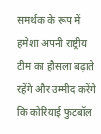समर्थक के रूप में हमेशा अपनी राष्ट्रीय टीम का हौसला बढ़ाते रहेंगे और उम्मीद करेंगे कि कोरियाई फुटबॉल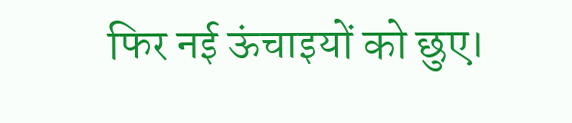फिर नई ऊंचाइयों को छुए।